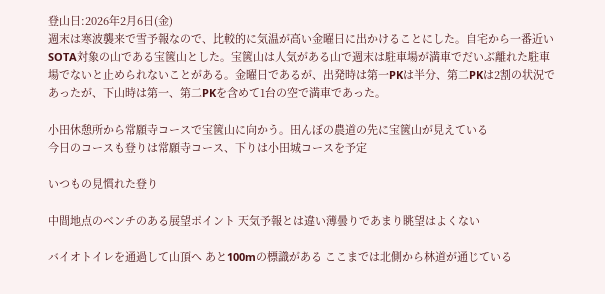登山日:2026年2月6日(金)
週末は寒波襲来で雪予報なので、比較的に気温が高い金曜日に出かけることにした。自宅から一番近いSOTA対象の山である宝篋山とした。宝篋山は人気がある山で週末は駐車場が満車でだいぶ離れた駐車場でないと止められないことがある。金曜日であるが、出発時は第一PKは半分、第二PKは2割の状況であったが、下山時は第一、第二PKを含めて1台の空で満車であった。

小田休憩所から常願寺コースで宝篋山に向かう。田んぼの農道の先に宝篋山が見えている
今日のコースも登りは常願寺コース、下りは小田城コースを予定

いつもの見慣れた登り

中間地点のベンチのある展望ポイント 天気予報とは違い薄曇りであまり眺望はよくない

バイオトイレを通過して山頂へ あと100mの標識がある ここまでは北側から林道が通じている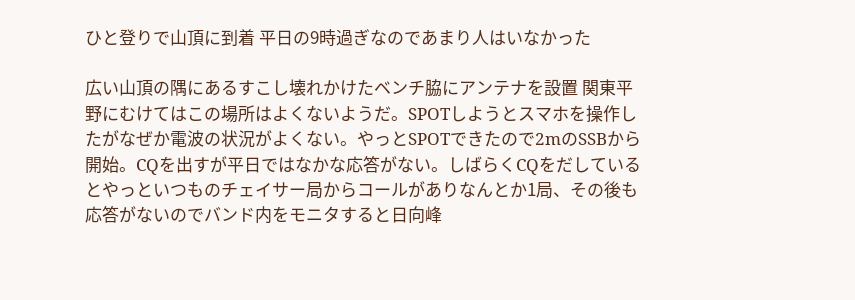ひと登りで山頂に到着 平日の9時過ぎなのであまり人はいなかった

広い山頂の隅にあるすこし壊れかけたベンチ脇にアンテナを設置 関東平野にむけてはこの場所はよくないようだ。SPOTしようとスマホを操作したがなぜか電波の状況がよくない。やっとSPOTできたので2mのSSBから開始。CQを出すが平日ではなかな応答がない。しばらくCQをだしているとやっといつものチェイサー局からコールがありなんとか1局、その後も応答がないのでバンド内をモニタすると日向峰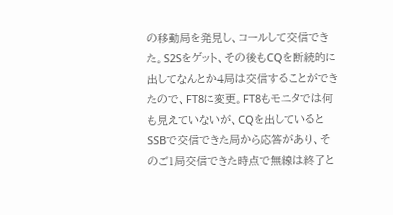の移動局を発見し、コールして交信できた。S2Sをゲット、その後もCQを断続的に出してなんとか4局は交信することができたので、FT8に変更。FT8もモニタでは何も見えていないが、CQを出しているとSSBで交信できた局から応答があり、そのご1局交信できた時点で無線は終了と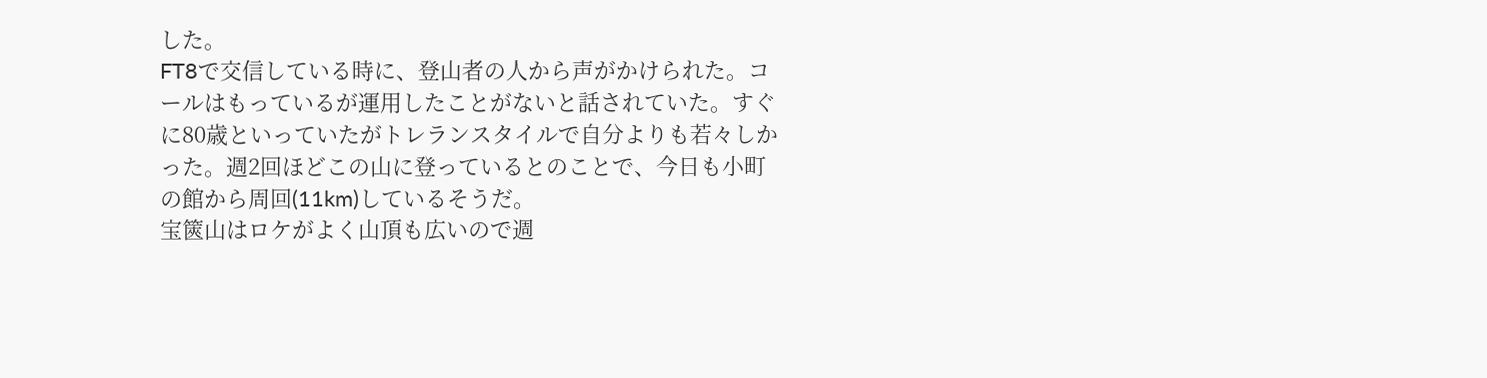した。
FT8で交信している時に、登山者の人から声がかけられた。コールはもっているが運用したことがないと話されていた。すぐに80歳といっていたがトレランスタイルで自分よりも若々しかった。週2回ほどこの山に登っているとのことで、今日も小町の館から周回(11km)しているそうだ。
宝篋山はロケがよく山頂も広いので週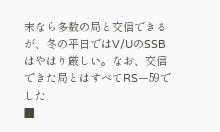末なら多数の局と交信できるが、冬の平日ではV/UのSSBはやはり厳しい。なお、交信できた局とはすべてRSー59でした
■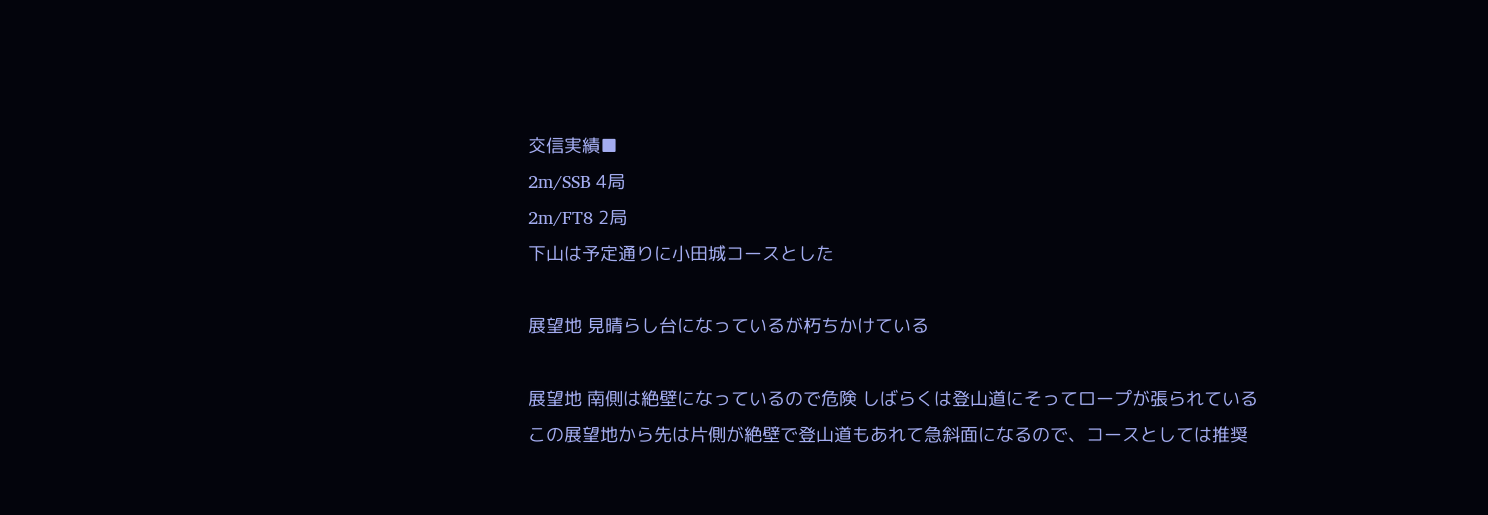交信実績■
2m/SSB 4局
2m/FT8 2局
下山は予定通りに小田城コースとした

展望地 見晴らし台になっているが朽ちかけている

展望地 南側は絶壁になっているので危険 しばらくは登山道にそってロープが張られている
この展望地から先は片側が絶壁で登山道もあれて急斜面になるので、コースとしては推奨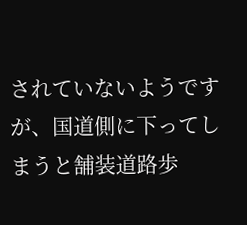されていないようですが、国道側に下ってしまうと舗装道路歩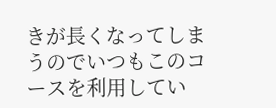きが長くなってしまうのでいつもこのコースを利用してい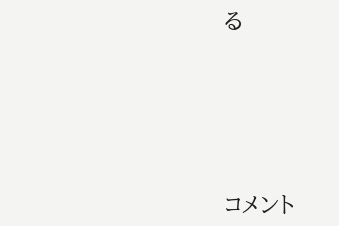る





コメント